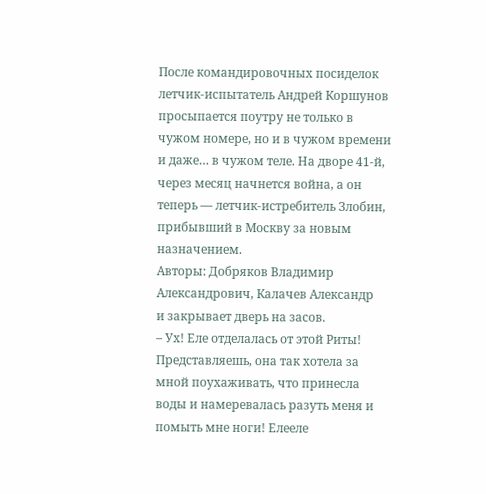После командировочных посиделок летчик-испытатель Андрей Коршунов просыпается поутру не только в чужом номере, но и в чужом времени и даже… в чужом теле. На дворе 41-й, через месяц начнется война, а он теперь — летчик-истребитель Злобин, прибывший в Москву за новым назначением.
Авторы: Добряков Владимир Александрович, Калачев Александр
и закрывает дверь на засов.
– Ух! Еле отделалась от этой Риты! Представляешь, она так хотела за мной поухаживать, что принесла воды и намеревалась разуть меня и помыть мне ноги! Елееле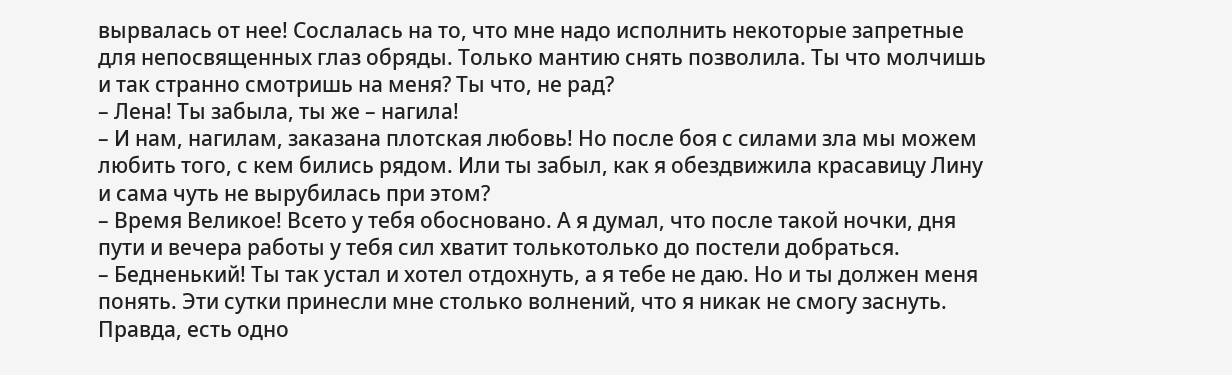вырвалась от нее! Сослалась на то, что мне надо исполнить некоторые запретные для непосвященных глаз обряды. Только мантию снять позволила. Ты что молчишь и так странно смотришь на меня? Ты что, не рад?
– Лена! Ты забыла, ты же – нагила!
– И нам, нагилам, заказана плотская любовь! Но после боя с силами зла мы можем любить того, с кем бились рядом. Или ты забыл, как я обездвижила красавицу Лину и сама чуть не вырубилась при этом?
– Время Великое! Всето у тебя обосновано. А я думал, что после такой ночки, дня пути и вечера работы у тебя сил хватит толькотолько до постели добраться.
– Бедненький! Ты так устал и хотел отдохнуть, а я тебе не даю. Но и ты должен меня понять. Эти сутки принесли мне столько волнений, что я никак не смогу заснуть. Правда, есть одно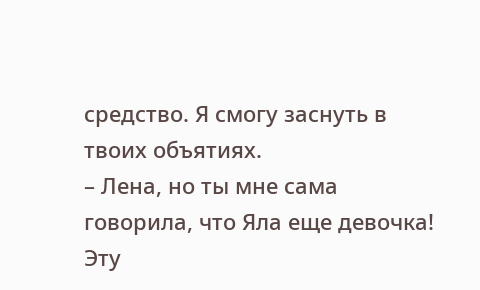средство. Я смогу заснуть в твоих объятиях.
– Лена, но ты мне сама говорила, что Яла еще девочка!
Эту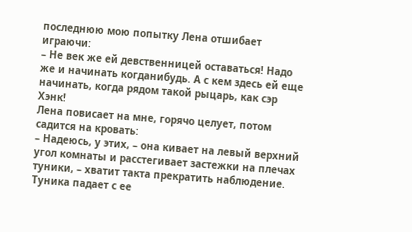последнюю мою попытку Лена отшибает играючи:
– Не век же ей девственницей оставаться! Надо же и начинать когданибудь. А с кем здесь ей еще начинать, когда рядом такой рыцарь, как сэр Хэнк!
Лена повисает на мне, горячо целует, потом садится на кровать:
– Надеюсь, у этих, – она кивает на левый верхний угол комнаты и расстегивает застежки на плечах туники, – хватит такта прекратить наблюдение.
Туника падает с ее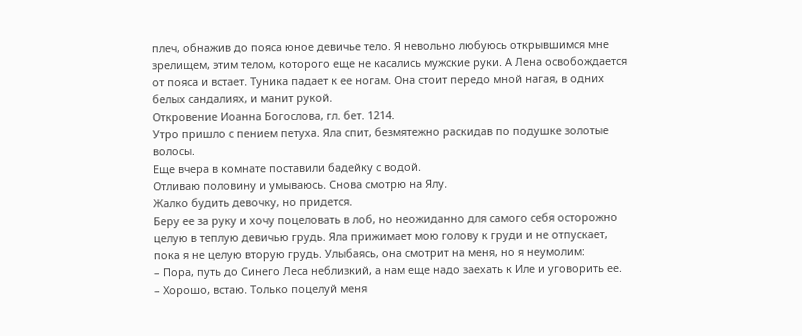плеч, обнажив до пояса юное девичье тело. Я невольно любуюсь открывшимся мне зрелищем, этим телом, которого еще не касались мужские руки. А Лена освобождается от пояса и встает. Туника падает к ее ногам. Она стоит передо мной нагая, в одних белых сандалиях, и манит рукой.
Откровение Иоанна Богослова, гл. бет. 1214.
Утро пришло с пением петуха. Яла спит, безмятежно раскидав по подушке золотые волосы.
Еще вчера в комнате поставили бадейку с водой.
Отливаю половину и умываюсь. Снова смотрю на Ялу.
Жалко будить девочку, но придется.
Беру ее за руку и хочу поцеловать в лоб, но неожиданно для самого себя осторожно целую в теплую девичью грудь. Яла прижимает мою голову к груди и не отпускает, пока я не целую вторую грудь. Улыбаясь, она смотрит на меня, но я неумолим:
– Пора, путь до Синего Леса неблизкий, а нам еще надо заехать к Иле и уговорить ее.
– Хорошо, встаю. Только поцелуй меня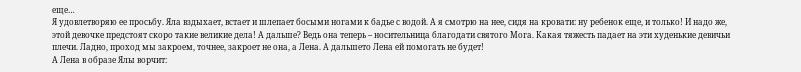еще…
Я удовлетворяю ее просьбу. Яла вздыхает, встает и шлепает босыми ногами к бадье с водой. А я смотрю на нее, сидя на кровати: ну ребенок еще, и только! И надо же, этой девочке предстоят скоро такие великие дела! А дальше? Ведь она теперь – носительница благодати святого Мога. Какая тяжесть падает на эти худенькие девичьи плечи. Ладно, проход мы закроем, точнее, закроет не она, а Лена. А дальшето Лена ей помогать не будет!
А Лена в образе Ялы ворчит: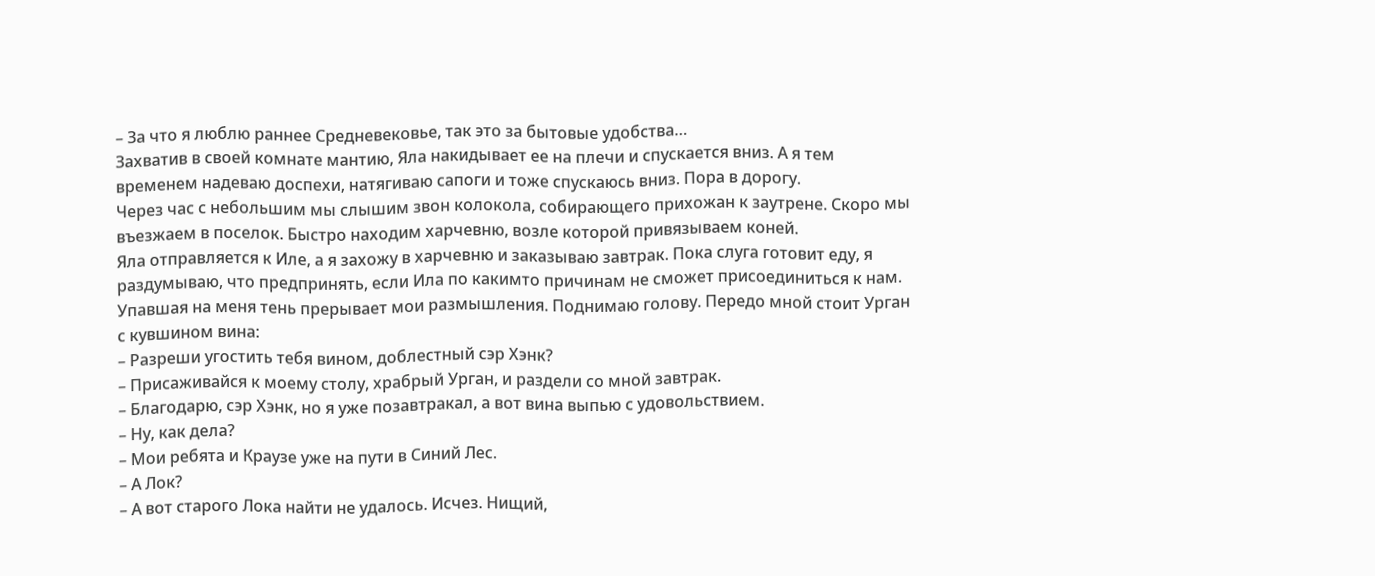– За что я люблю раннее Средневековье, так это за бытовые удобства…
Захватив в своей комнате мантию, Яла накидывает ее на плечи и спускается вниз. А я тем временем надеваю доспехи, натягиваю сапоги и тоже спускаюсь вниз. Пора в дорогу.
Через час с небольшим мы слышим звон колокола, собирающего прихожан к заутрене. Скоро мы въезжаем в поселок. Быстро находим харчевню, возле которой привязываем коней.
Яла отправляется к Иле, а я захожу в харчевню и заказываю завтрак. Пока слуга готовит еду, я раздумываю, что предпринять, если Ила по какимто причинам не сможет присоединиться к нам. Упавшая на меня тень прерывает мои размышления. Поднимаю голову. Передо мной стоит Урган с кувшином вина:
– Разреши угостить тебя вином, доблестный сэр Хэнк?
– Присаживайся к моему столу, храбрый Урган, и раздели со мной завтрак.
– Благодарю, сэр Хэнк, но я уже позавтракал, а вот вина выпью с удовольствием.
– Ну, как дела?
– Мои ребята и Краузе уже на пути в Синий Лес.
– А Лок?
– А вот старого Лока найти не удалось. Исчез. Нищий,